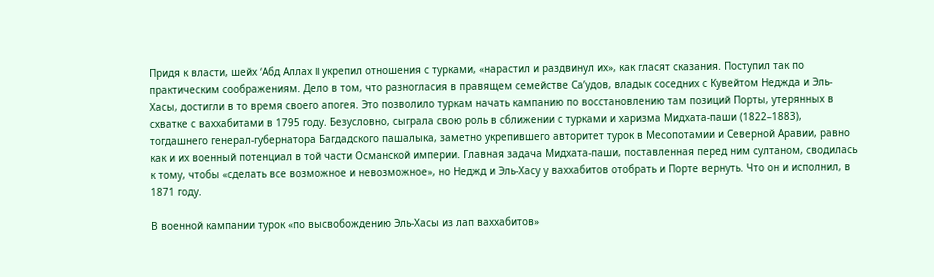Придя к власти, шейх ‘Абд Аллах II укрепил отношения с турками, «нарастил и раздвинул их», как гласят сказания. Поступил так по практическим соображениям. Дело в том, что разногласия в правящем семействе Са’удов, владык соседних с Кувейтом Неджда и Эль-Хасы, достигли в то время своего апогея. Это позволило туркам начать кампанию по восстановлению там позиций Порты, утерянных в схватке с ваххабитами в 1795 году. Безусловно, сыграла свою роль в сближении с турками и харизма Мидхата-паши (1822–1883), тогдашнего генерал-губернатора Багдадского пашалыка, заметно укрепившего авторитет турок в Месопотамии и Северной Аравии, равно как и их военный потенциал в той части Османской империи. Главная задача Мидхата-паши, поставленная перед ним султаном, сводилась к тому, чтобы «сделать все возможное и невозможное», но Неджд и Эль-Хасу у ваххабитов отобрать и Порте вернуть. Что он и исполнил, в 1871 году.

В военной кампании турок «по высвобождению Эль-Хасы из лап ваххабитов»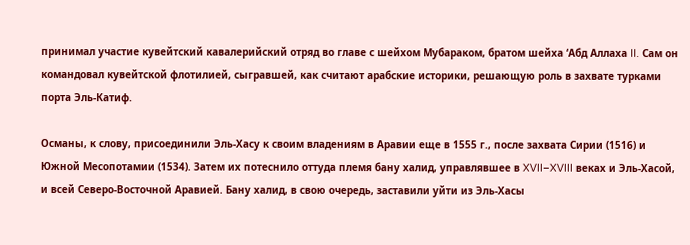принимал участие кувейтский кавалерийский отряд во главе с шейхом Мубараком, братом шейха ‘Абд Аллаха II. Сам он командовал кувейтской флотилией, сыгравшей, как считают арабские историки, решающую роль в захвате турками порта Эль-Катиф.

Османы, к слову, присоединили Эль-Хасу к своим владениям в Аравии еще в 1555 г., после захвата Сирии (1516) и Южной Месопотамии (1534). Затем их потеснило оттуда племя бану халид, управлявшее в XVII–XVIII веках и Эль-Хасой, и всей Северо-Восточной Аравией. Бану халид, в свою очередь, заставили уйти из Эль-Хасы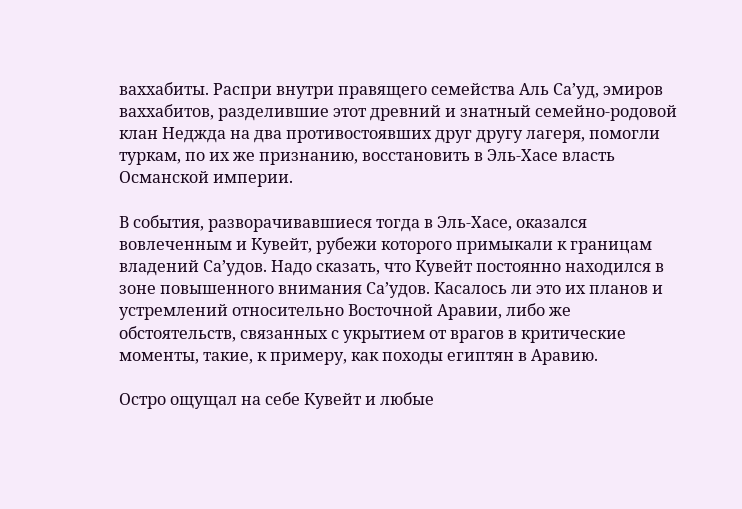ваххабиты. Распри внутри правящего семейства Аль Са’уд, эмиров ваххабитов, разделившие этот древний и знатный семейно-родовой клан Неджда на два противостоявших друг другу лагеря, помогли туркам, по их же признанию, восстановить в Эль-Хасе власть Османской империи.

В события, разворачивавшиеся тогда в Эль-Хасе, оказался вовлеченным и Кувейт, рубежи которого примыкали к границам владений Са’удов. Надо сказать, что Кувейт постоянно находился в зоне повышенного внимания Са’удов. Касалось ли это их планов и устремлений относительно Восточной Аравии, либо же обстоятельств, связанных с укрытием от врагов в критические моменты, такие, к примеру, как походы египтян в Аравию.

Остро ощущал на себе Кувейт и любые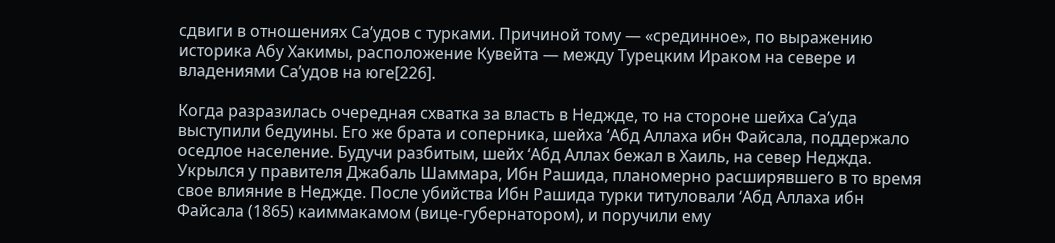сдвиги в отношениях Са’удов с турками. Причиной тому — «срединное», по выражению историка Абу Хакимы, расположение Кувейта — между Турецким Ираком на севере и владениями Са’удов на юге[226].

Когда разразилась очередная схватка за власть в Неджде, то на стороне шейха Са’уда выступили бедуины. Его же брата и соперника, шейха ‘Абд Аллаха ибн Файсала, поддержало оседлое население. Будучи разбитым, шейх ‘Абд Аллах бежал в Хаиль, на север Неджда. Укрылся у правителя Джабаль Шаммара, Ибн Рашида, планомерно расширявшего в то время свое влияние в Неджде. После убийства Ибн Рашида турки титуловали ‘Абд Аллаха ибн Файсала (1865) каиммакамом (вице-губернатором), и поручили ему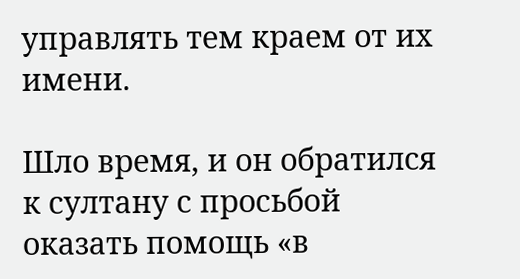управлять тем краем от их имени.

Шло время, и он обратился к султану с просьбой оказать помощь «в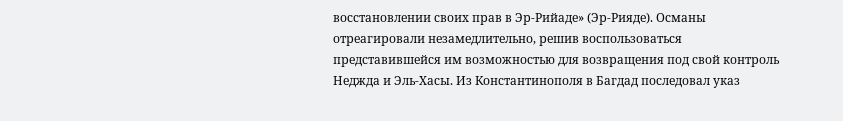восстановлении своих прав в Эр-Рийаде» (Эр-Рияде). Османы отреагировали незамедлительно, решив воспользоваться представившейся им возможностью для возвращения под свой контроль Неджда и Эль-Хасы. Из Константинополя в Багдад последовал указ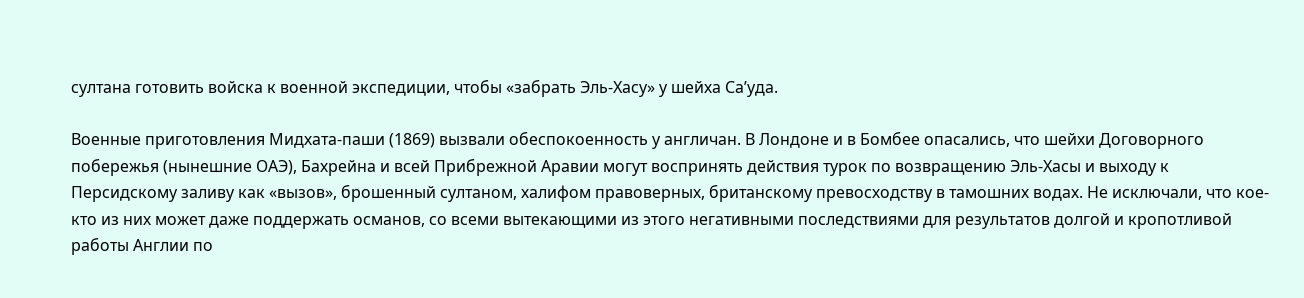султана готовить войска к военной экспедиции, чтобы «забрать Эль-Хасу» у шейха Са’уда.

Военные приготовления Мидхата-паши (1869) вызвали обеспокоенность у англичан. В Лондоне и в Бомбее опасались, что шейхи Договорного побережья (нынешние ОАЭ), Бахрейна и всей Прибрежной Аравии могут воспринять действия турок по возвращению Эль-Хасы и выходу к Персидскому заливу как «вызов», брошенный султаном, халифом правоверных, британскому превосходству в тамошних водах. Не исключали, что кое-кто из них может даже поддержать османов, со всеми вытекающими из этого негативными последствиями для результатов долгой и кропотливой работы Англии по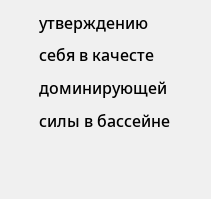утверждению себя в качесте доминирующей силы в бассейне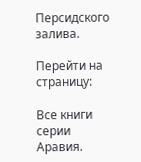Персидского залива.

Перейти на страницу:

Все книги серии Аравия.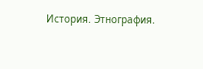История. Этнография.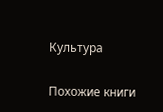Культура

Похожие книги